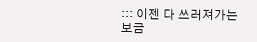::: 이젠 다 쓰러져가는 보금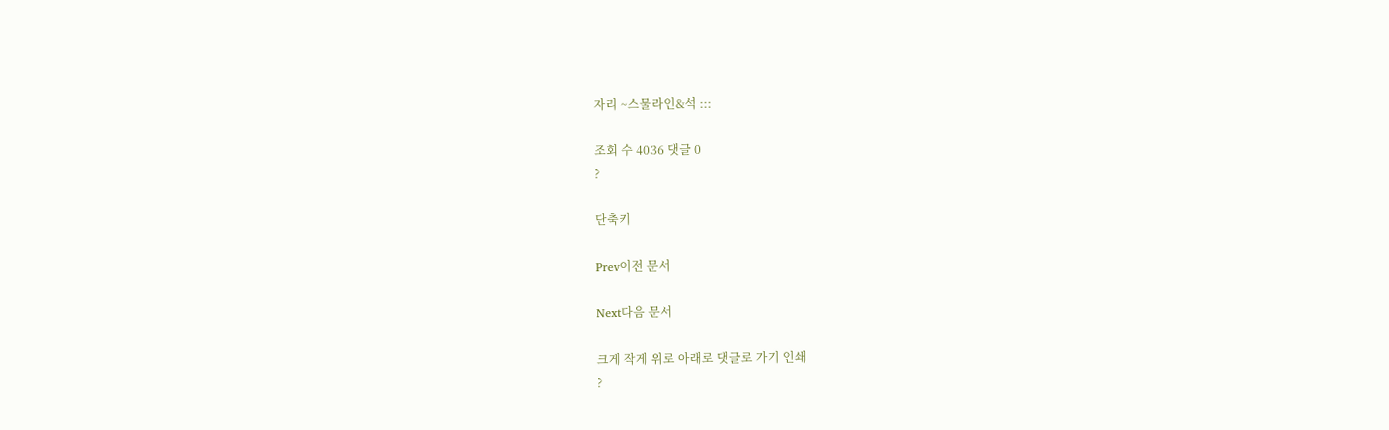자리 ~스물라인&석 :::

조회 수 4036 댓글 0
?

단축키

Prev이전 문서

Next다음 문서

크게 작게 위로 아래로 댓글로 가기 인쇄
?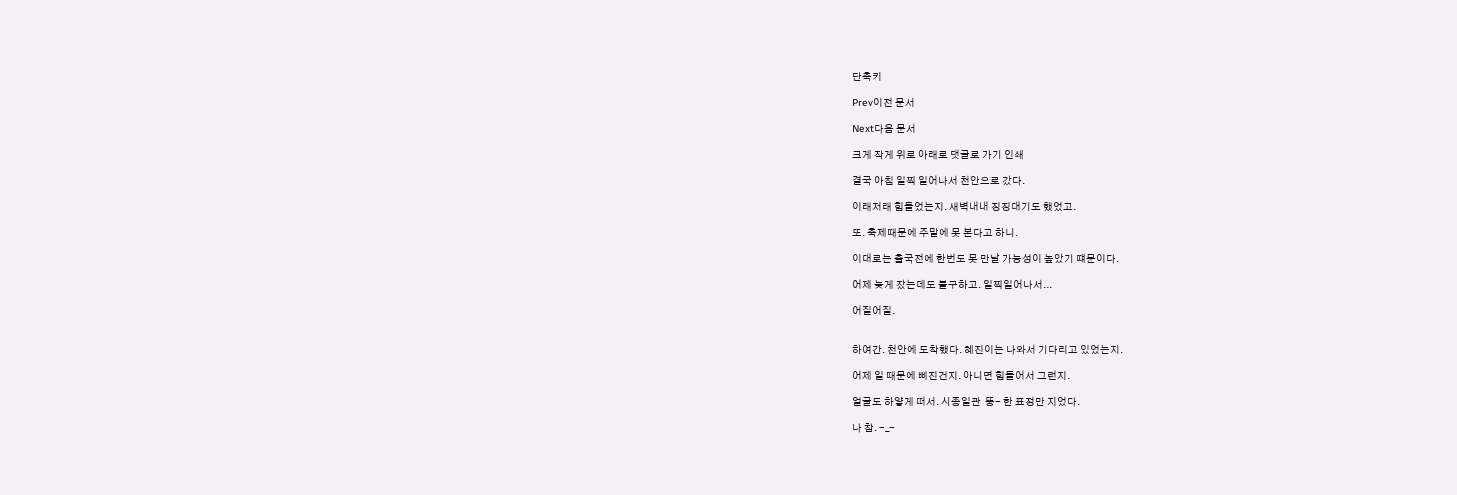단축키

Prev이전 문서

Next다음 문서

크게 작게 위로 아래로 댓글로 가기 인쇄

결국 아침 일찍 일어나서 천안으로 갔다.

이래저래 힘들었는지. 새벽내내 징징대기도 했었고.

또. 축제때문에 주말에 못 본다고 하니.

이대로는 출국전에 한번도 못 만날 가능성이 높았기 떄문이다.

어제 늦게 잤는데도 불구하고. 일찍일어나서...

어질어질.


하여간. 천안에 도착했다. 혜진이는 나와서 기다리고 있었는지.

어제 일 때문에 삐진건지. 아니면 힘들어서 그런지.

얼굴도 하얗게 떠서. 시종일관  뚱- 한 표정만 지었다.

나 참. -_-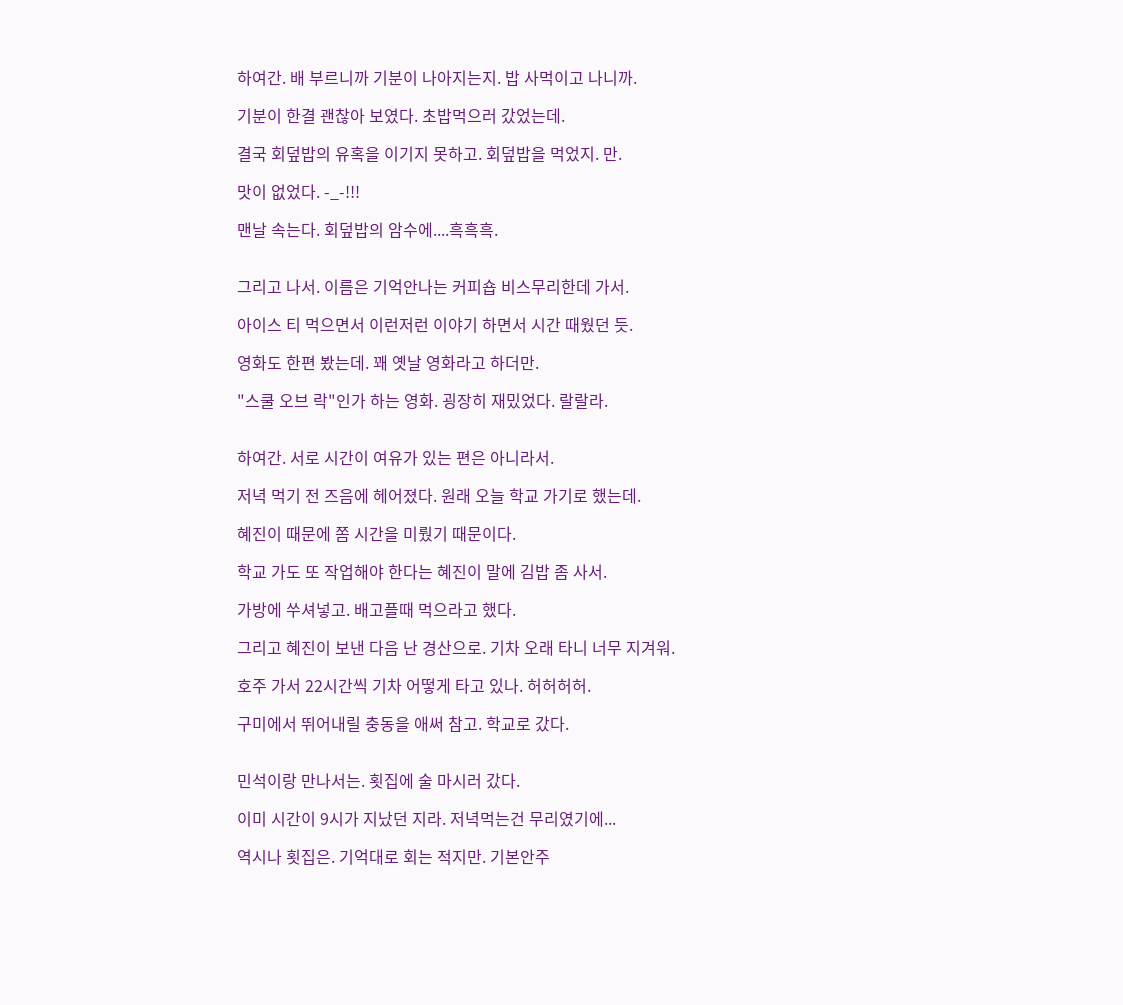하여간. 배 부르니까 기분이 나아지는지. 밥 사먹이고 나니까.

기분이 한결 괜찮아 보였다. 초밥먹으러 갔었는데.

결국 회덮밥의 유혹을 이기지 못하고. 회덮밥을 먹었지. 만.

맛이 없었다. -_-!!!

맨날 속는다. 회덮밥의 암수에....흑흑흑.


그리고 나서. 이름은 기억안나는 커피숍 비스무리한데 가서.

아이스 티 먹으면서 이런저런 이야기 하면서 시간 때웠던 듯.

영화도 한편 봤는데. 꽤 옛날 영화라고 하더만.

"스쿨 오브 락"인가 하는 영화. 굉장히 재밌었다. 랄랄라.


하여간. 서로 시간이 여유가 있는 편은 아니라서.

저녁 먹기 전 즈음에 헤어졌다. 원래 오늘 학교 가기로 했는데.

혜진이 때문에 쫌 시간을 미뤘기 때문이다.

학교 가도 또 작업해야 한다는 혜진이 말에 김밥 좀 사서.

가방에 쑤셔넣고. 배고플때 먹으라고 했다.

그리고 혜진이 보낸 다음 난 경산으로. 기차 오래 타니 너무 지겨워.

호주 가서 22시간씩 기차 어떻게 타고 있나. 허허허허.

구미에서 뛰어내릴 충동을 애써 참고. 학교로 갔다.


민석이랑 만나서는. 횟집에 술 마시러 갔다.

이미 시간이 9시가 지났던 지라. 저녁먹는건 무리였기에...

역시나 횟집은. 기억대로 회는 적지만. 기본안주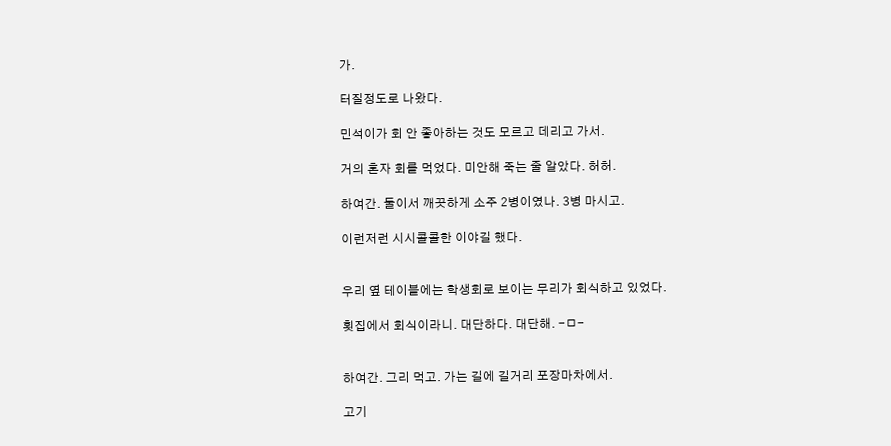가.

터질정도로 나왔다.

민석이가 회 안 좋아하는 것도 모르고 데리고 가서.

거의 혼자 회를 먹었다. 미안해 죽는 줄 알았다. 허허.

하여간. 둘이서 깨끗하게 소주 2병이였나. 3병 마시고.

이런저런 시시콜콜한 이야길 했다.


우리 옆 테이블에는 학생회로 보이는 무리가 회식하고 있었다.

횟집에서 회식이라니. 대단하다. 대단해. -ㅁ-


하여간. 그리 먹고. 가는 길에 길거리 포장마차에서.

고기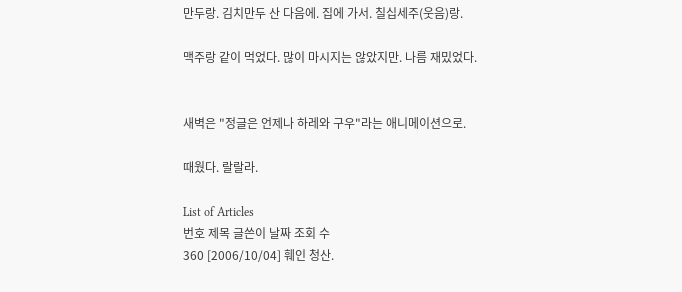만두랑. 김치만두 산 다음에. 집에 가서. 칠십세주(웃음)랑.

맥주랑 같이 먹었다. 많이 마시지는 않았지만. 나름 재밌었다.


새벽은 "정글은 언제나 하레와 구우"라는 애니메이션으로.

때웠다. 랄랄라.

List of Articles
번호 제목 글쓴이 날짜 조회 수
360 [2006/10/04] 훼인 청산.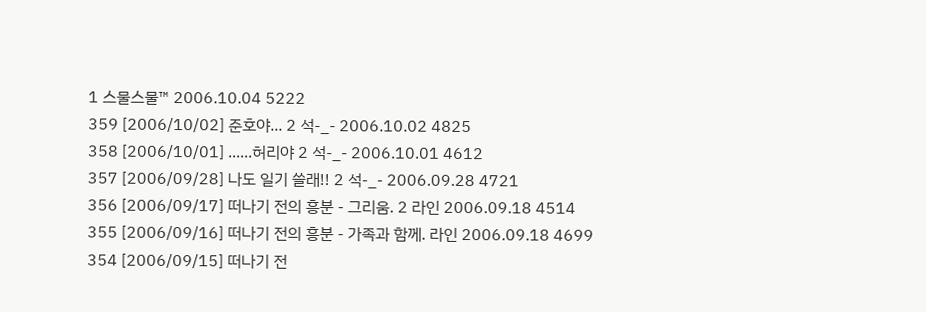1 스물스물™ 2006.10.04 5222
359 [2006/10/02] 준호야... 2 석-_- 2006.10.02 4825
358 [2006/10/01] ......허리야 2 석-_- 2006.10.01 4612
357 [2006/09/28] 나도 일기 쓸래!! 2 석-_- 2006.09.28 4721
356 [2006/09/17] 떠나기 전의 흥분 - 그리움. 2 라인 2006.09.18 4514
355 [2006/09/16] 떠나기 전의 흥분 - 가족과 함께. 라인 2006.09.18 4699
354 [2006/09/15] 떠나기 전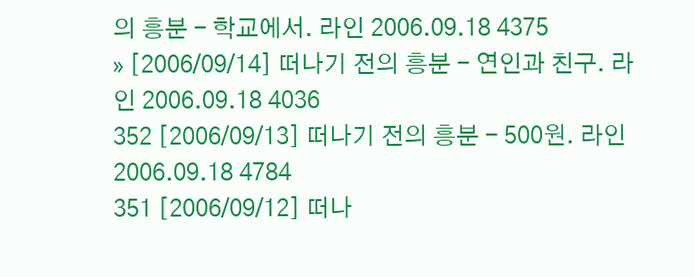의 흥분 - 학교에서. 라인 2006.09.18 4375
» [2006/09/14] 떠나기 전의 흥분 - 연인과 친구. 라인 2006.09.18 4036
352 [2006/09/13] 떠나기 전의 흥분 - 500원. 라인 2006.09.18 4784
351 [2006/09/12] 떠나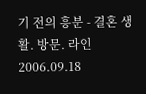기 전의 흥분 - 결혼 생활. 방문. 라인 2006.09.18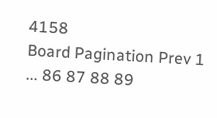4158
Board Pagination Prev 1 ... 86 87 88 89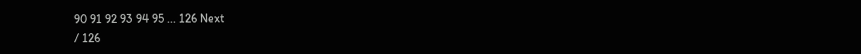90 91 92 93 94 95 ... 126 Next
/ 126